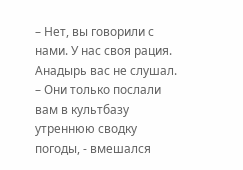– Нет, вы говорили с нами. У нас своя рация. Анадырь вас не слушал.
– Они только послали вам в культбазу утреннюю сводку погоды, - вмешался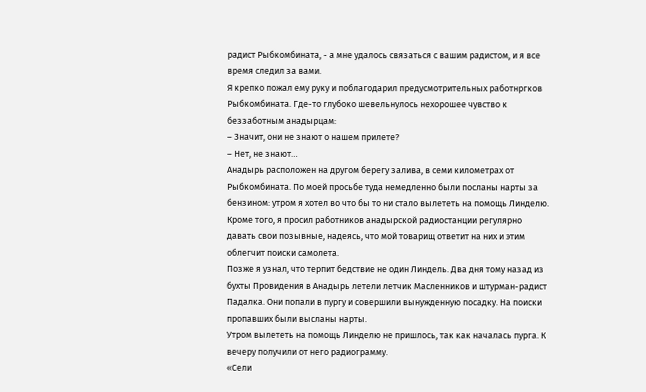радист Рыбкомбината, - а мне удалось связаться с вашим радистом, и я все время следил за вами.
Я крепко пожал ему руку и поблагодарил предусмотрительных работнргков Рыбкомбината. Где-то глубоко шевельнулось нехорошее чувство к беззаботным анадырцам:
– Значит, они не знают о нашем прилете?
– Нет, не знают…
Анадырь расположен на другом берегу залива, в семи километрах от Рыбкомбината. По моей просьбе туда немедленно были посланы нарты за бензином: утром я хотел во что бы то ни стало вылететь на помощь Линделю. Кроме того, я просил работников анадырской радиостанции регулярно давать свои позывные, надеясь, что мой товарищ ответит на них и этим облегчит поиски самолета.
Позже я узнал, что терпит бедствие не один Линдель. Два дня тому назад из бухты Провидения в Анадырь летели летчик Масленников и штурман-радист Падалка. Они попали в пургу и совершили вынужденную посадку. На поиски пропавших были высланы нарты.
Утром вылететь на помощь Линделю не пришлось, так как началась пурга. К вечеру получили от него радиограмму.
«Сели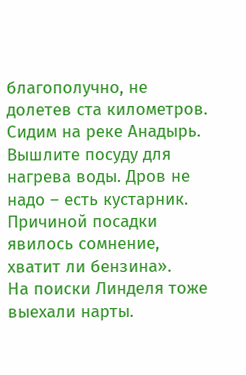благополучно, не долетев ста километров. Сидим на реке Анадырь. Вышлите посуду для нагрева воды. Дров не надо – есть кустарник. Причиной посадки явилось сомнение, хватит ли бензина».
На поиски Линделя тоже выехали нарты.